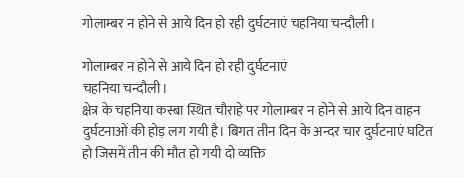गोलाम्बर न होने से आये दिन हो रही दुर्घटनाएं चहनिया चन्दौली।

गोलाम्बर न होने से आये दिन हो रही दुर्घटनाएं
चहनिया चन्दौली।
क्षेत्र के चहनिया कस्बा स्थित चौराहे पर गोलाम्बर न होने से आये दिन वाहन दुर्घटनाओं की होड़ लग गयी है। बिगत तीन दिन के अन्दर चार दुर्घटनाएं घटित हो जिसमें तीन की मौत हो गयी दो व्यक्ति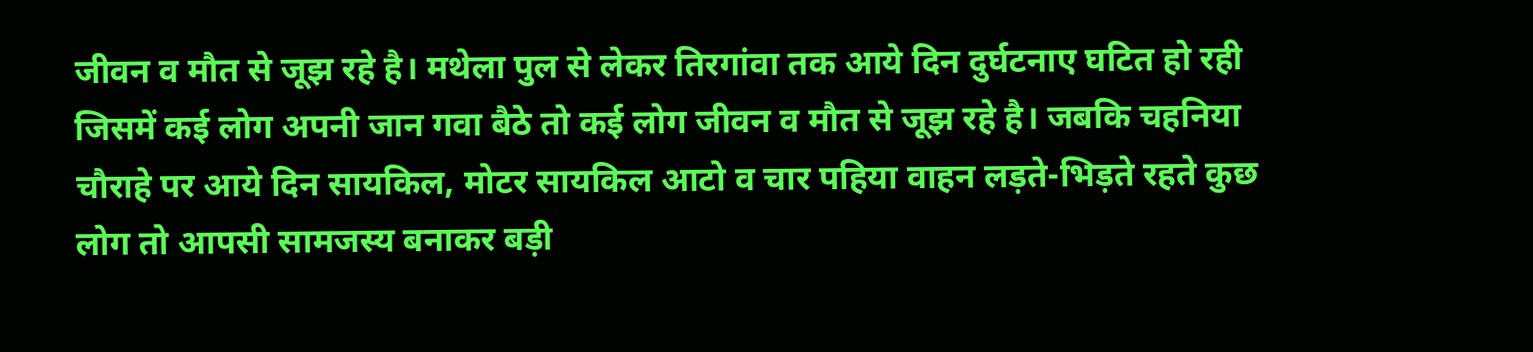जीवन व मौत से जूझ रहे है। मथेला पुल से लेकर तिरगांवा तक आये दिन दुर्घटनाए घटित हो रही जिसमें कई लोग अपनी जान गवा बैठे तो कई लोग जीवन व मौत से जूझ रहे है। जबकि चहनिया चौराहे पर आये दिन सायकिल, मोटर सायकिल आटो व चार पहिया वाहन लड़ते-भिड़ते रहते कुछ लोग तो आपसी सामजस्य बनाकर बड़ी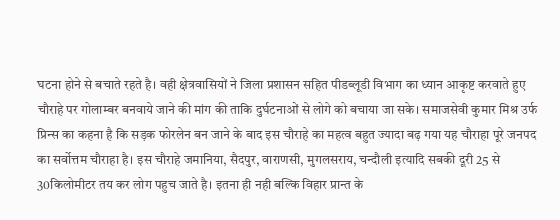घटना होने से बचाते रहते है। वही क्षेत्रवासियों ने जिला प्रशासन सहित पीडब्लूडी विभाग का ध्यान आकृष्ट करवाते हुए चौराहे पर गोलाम्बर बनवाये जाने की मांग की ताकि दुर्घटनाओं से लोगे को बचाया जा सके। समाजसेवी कुमार मिश्र उर्फ प्रिन्स का कहना है कि सड़क फोरलेन बन जाने के बाद इस चौराहे का महत्व बहुत ज्यादा बढ़ गया यह चौराहा पूरे जनपद का सर्वोत्तम चौराहा है। इस चौराहे जमानिया, सैदपुर, वाराणसी, मुगलसराय, चन्दौली इत्यादि सबकी दूरी 25 से 30किलोमीटर तय कर लोग पहुच जाते है। इतना ही नही बल्कि विहार प्रान्त के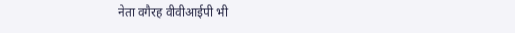नेता वगैरह वीवीआईपी भी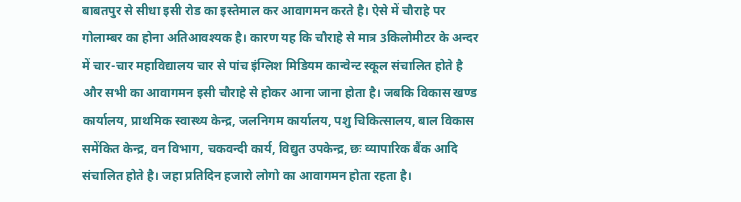बाबतपुर से सीधा इसी रोड का इस्तेमाल कर आवागमन करते है। ऐसे में चौराहे पर गोलाम्बर का होना अतिआवश्यक है। कारण यह कि चौराहे से मात्र 3किलोमीटर के अन्दर में चार-चार महाविद्यालय चार से पांच इंग्लिश मिडियम कान्वेन्ट स्कूल संचालित होते है और सभी का आवागमन इसी चौराहे से होकर आना जाना होता है। जबकि विकास खण्ड कार्यालय, प्राथमिक स्वास्थ्य केन्द्र, जलनिगम कार्यालय, पशु चिकित्सालय, बाल विकास समेंकित केन्द्र, वन विभाग, चकवन्दी कार्य, विद्युत उपकेन्द्र, छः व्यापारिक बैंक आदि संचालित होते है। जहा प्रतिदिन हजारो लोगो का आवागमन होता रहता है।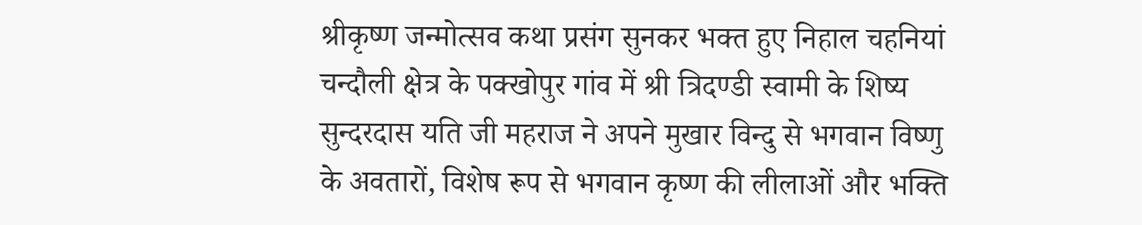श्रीकृष्ण जन्मोत्सव कथा प्रसंग सुनकर भक्त हुए निहाल चहनियां चन्दौली क्षेत्र के पक्खोपुर गांव में श्री त्रिदण्डी स्वामी के शिष्य सुन्दरदास यति जी महराज ने अपने मुखार विन्दु से भगवान विष्णु के अवतारों, विशेष रूप से भगवान कृष्ण की लीलाओं और भक्ति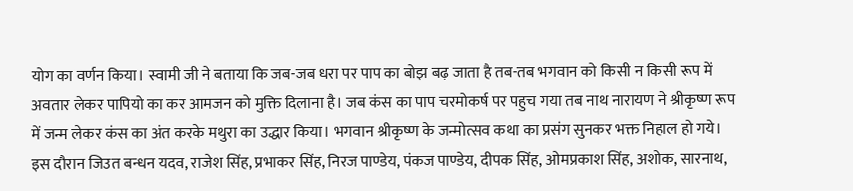योग का वर्णन किया। स्वामी जी ने बताया कि जब-जब धरा पर पाप का बोझ बढ़ जाता है तब-तब भगवान को किसी न किसी रूप में अवतार लेकर पापियो का कर आमजन को मुक्ति दिलाना है। जब कंस का पाप चरमोकर्ष पर पहुच गया तब नाथ नारायण ने श्रीकृष्ण रूप में जन्म लेकर कंस का अंत करके मथुरा का उद्धार किया। भगवान श्रीकृष्ण के जन्मोत्सव कथा का प्रसंग सुनकर भक्त निहाल हो गये। इस दौरान जिउत बन्धन यदव, राजेश सिंह, प्रभाकर सिंह, निरज पाण्डेय, पंकज पाण्डेय, दीपक सिंह, ओमप्रकाश सिंह, अशोक, सारनाथ,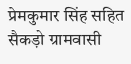प्रेमकुमार सिंह सहित सैकड़ो ग्रामवासी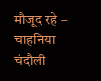मौजूद रहे – चाहनिया चंदौली